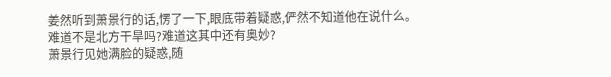姜然听到萧景行的话,愣了一下,眼底带着疑惑,俨然不知道他在说什么。
难道不是北方干旱吗?难道这其中还有奥妙?
萧景行见她满脸的疑惑,随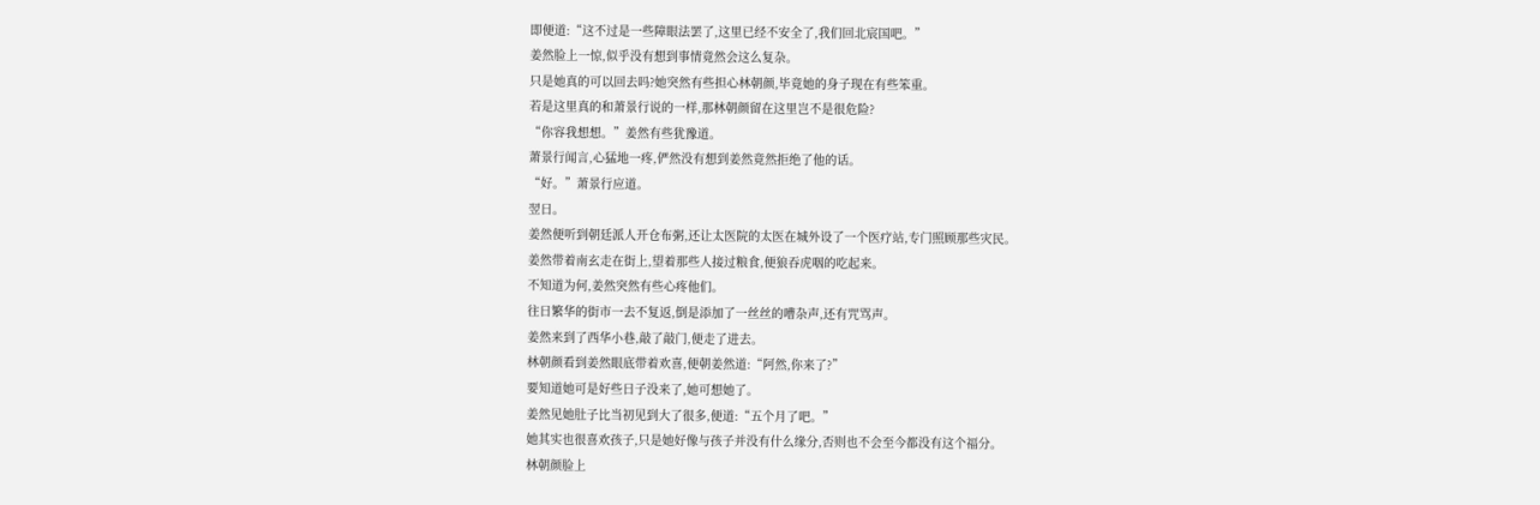即便道:“这不过是一些障眼法罢了,这里已经不安全了,我们回北宸国吧。”
姜然脸上一惊,似乎没有想到事情竟然会这么复杂。
只是她真的可以回去吗?她突然有些担心林朝颜,毕竟她的身子现在有些笨重。
若是这里真的和萧景行说的一样,那林朝颜留在这里岂不是很危险?
“你容我想想。”姜然有些犹豫道。
萧景行闻言,心猛地一疼,俨然没有想到姜然竟然拒绝了他的话。
“好。”萧景行应道。
翌日。
姜然便听到朝廷派人开仓布粥,还让太医院的太医在城外设了一个医疗站,专门照顾那些灾民。
姜然带着南玄走在街上,望着那些人接过粮食,便狼吞虎咽的吃起来。
不知道为何,姜然突然有些心疼他们。
往日繁华的街市一去不复返,倒是添加了一丝丝的嘈杂声,还有咒骂声。
姜然来到了西华小巷,敲了敲门,便走了进去。
林朝颜看到姜然眼底带着欢喜,便朝姜然道:“阿然,你来了?”
要知道她可是好些日子没来了,她可想她了。
姜然见她肚子比当初见到大了很多,便道:“五个月了吧。”
她其实也很喜欢孩子,只是她好像与孩子并没有什么缘分,否则也不会至今都没有这个福分。
林朝颜脸上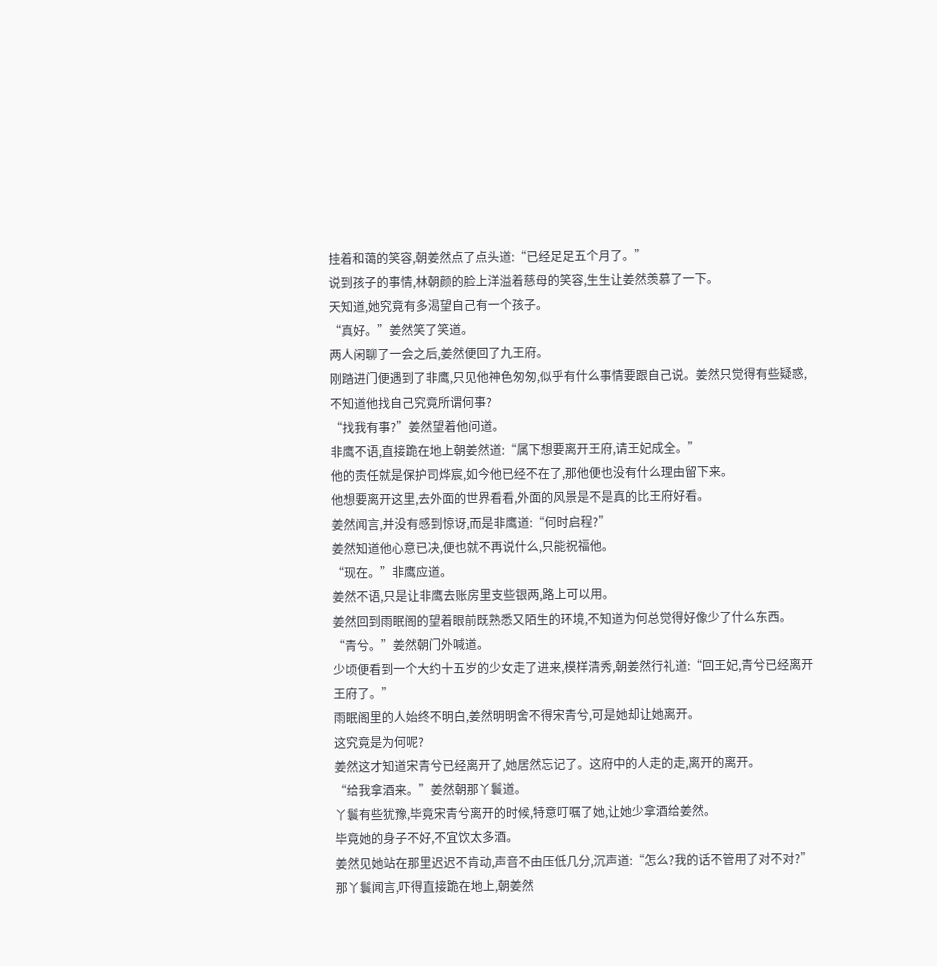挂着和蔼的笑容,朝姜然点了点头道:“已经足足五个月了。”
说到孩子的事情,林朝颜的脸上洋溢着慈母的笑容,生生让姜然羡慕了一下。
天知道,她究竟有多渴望自己有一个孩子。
“真好。”姜然笑了笑道。
两人闲聊了一会之后,姜然便回了九王府。
刚踏进门便遇到了非鹰,只见他神色匆匆,似乎有什么事情要跟自己说。姜然只觉得有些疑惑,不知道他找自己究竟所谓何事?
“找我有事?”姜然望着他问道。
非鹰不语,直接跪在地上朝姜然道:“属下想要离开王府,请王妃成全。”
他的责任就是保护司烨宸,如今他已经不在了,那他便也没有什么理由留下来。
他想要离开这里,去外面的世界看看,外面的风景是不是真的比王府好看。
姜然闻言,并没有感到惊讶,而是非鹰道:“何时启程?”
姜然知道他心意已决,便也就不再说什么,只能祝福他。
“现在。”非鹰应道。
姜然不语,只是让非鹰去账房里支些银两,路上可以用。
姜然回到雨眠阁的望着眼前既熟悉又陌生的环境,不知道为何总觉得好像少了什么东西。
“青兮。”姜然朝门外喊道。
少顷便看到一个大约十五岁的少女走了进来,模样清秀,朝姜然行礼道:“回王妃,青兮已经离开王府了。”
雨眠阁里的人始终不明白,姜然明明舍不得宋青兮,可是她却让她离开。
这究竟是为何呢?
姜然这才知道宋青兮已经离开了,她居然忘记了。这府中的人走的走,离开的离开。
“给我拿酒来。”姜然朝那丫鬟道。
丫鬟有些犹豫,毕竟宋青兮离开的时候,特意叮嘱了她,让她少拿酒给姜然。
毕竟她的身子不好,不宜饮太多酒。
姜然见她站在那里迟迟不肯动,声音不由压低几分,沉声道:“怎么?我的话不管用了对不对?”
那丫鬟闻言,吓得直接跪在地上,朝姜然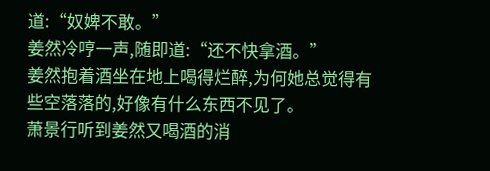道:“奴婢不敢。”
姜然冷哼一声,随即道:“还不快拿酒。”
姜然抱着酒坐在地上喝得烂醉,为何她总觉得有些空落落的,好像有什么东西不见了。
萧景行听到姜然又喝酒的消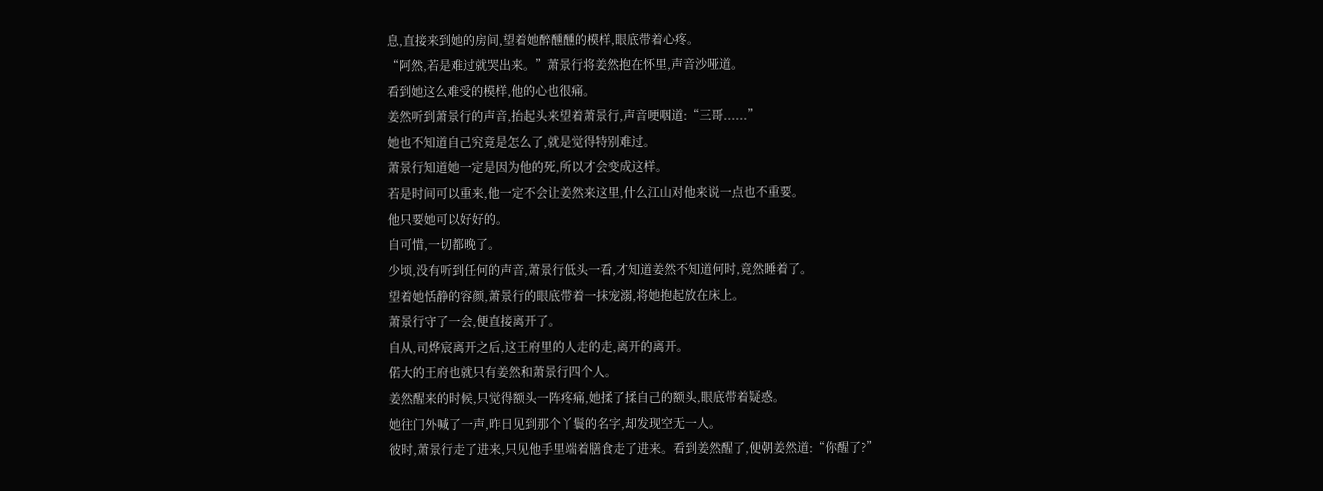息,直接来到她的房间,望着她醉醺醺的模样,眼底带着心疼。
“阿然,若是难过就哭出来。”萧景行将姜然抱在怀里,声音沙哑道。
看到她这么难受的模样,他的心也很痛。
姜然听到萧景行的声音,抬起头来望着萧景行,声音哽咽道:“三哥......”
她也不知道自己究竟是怎么了,就是觉得特别难过。
萧景行知道她一定是因为他的死,所以才会变成这样。
若是时间可以重来,他一定不会让姜然来这里,什么江山对他来说一点也不重要。
他只要她可以好好的。
自可惜,一切都晚了。
少顷,没有听到任何的声音,萧景行低头一看,才知道姜然不知道何时,竟然睡着了。
望着她恬静的容颜,萧景行的眼底带着一抹宠溺,将她抱起放在床上。
萧景行守了一会,便直接离开了。
自从,司烨宸离开之后,这王府里的人走的走,离开的离开。
偌大的王府也就只有姜然和萧景行四个人。
姜然醒来的时候,只觉得额头一阵疼痛,她揉了揉自己的额头,眼底带着疑惑。
她往门外喊了一声,昨日见到那个丫鬟的名字,却发现空无一人。
彼时,萧景行走了进来,只见他手里端着膳食走了进来。看到姜然醒了,便朝姜然道:“你醒了?”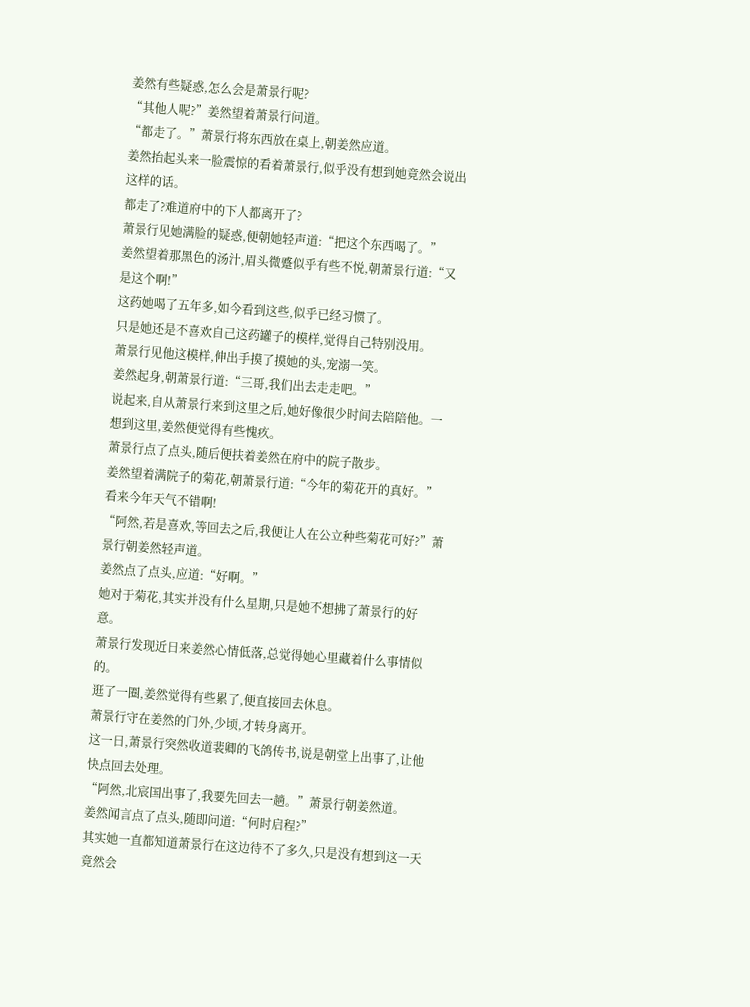姜然有些疑惑,怎么会是萧景行呢?
“其他人呢?”姜然望着萧景行问道。
“都走了。”萧景行将东西放在桌上,朝姜然应道。
姜然抬起头来一脸震惊的看着萧景行,似乎没有想到她竟然会说出这样的话。
都走了?难道府中的下人都离开了?
萧景行见她满脸的疑惑,便朝她轻声道:“把这个东西喝了。”
姜然望着那黑色的汤汁,眉头微蹙似乎有些不悦,朝萧景行道:“又是这个啊!”
这药她喝了五年多,如今看到这些,似乎已经习惯了。
只是她还是不喜欢自己这药罐子的模样,觉得自己特别没用。
萧景行见他这模样,伸出手摸了摸她的头,宠溺一笑。
姜然起身,朝萧景行道:“三哥,我们出去走走吧。”
说起来,自从萧景行来到这里之后,她好像很少时间去陪陪他。一想到这里,姜然便觉得有些愧疚。
萧景行点了点头,随后便扶着姜然在府中的院子散步。
姜然望着满院子的菊花,朝萧景行道:“今年的菊花开的真好。”
看来今年天气不错啊!
“阿然,若是喜欢,等回去之后,我便让人在公立种些菊花可好?”萧景行朝姜然轻声道。
姜然点了点头,应道:“好啊。”
她对于菊花,其实并没有什么星期,只是她不想拂了萧景行的好意。
萧景行发现近日来姜然心情低落,总觉得她心里藏着什么事情似的。
逛了一圈,姜然觉得有些累了,便直接回去休息。
萧景行守在姜然的门外,少顷,才转身离开。
这一日,萧景行突然收道裴卿的飞鸽传书,说是朝堂上出事了,让他快点回去处理。
“阿然,北宸国出事了,我要先回去一趟。”萧景行朝姜然道。
姜然闻言点了点头,随即问道:“何时启程?”
其实她一直都知道萧景行在这边待不了多久,只是没有想到这一天竟然会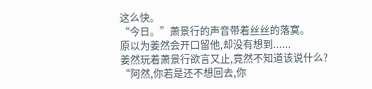这么快。
“今日。”萧景行的声音带着丝丝的落寞。
原以为姜然会开口留他,却没有想到......
姜然玩着萧景行欲言又止,竟然不知道该说什么?
“阿然,你若是还不想回去,你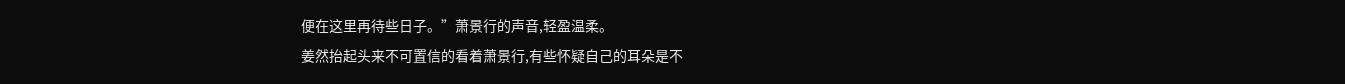便在这里再待些日子。”萧景行的声音,轻盈温柔。
姜然抬起头来不可置信的看着萧景行,有些怀疑自己的耳朵是不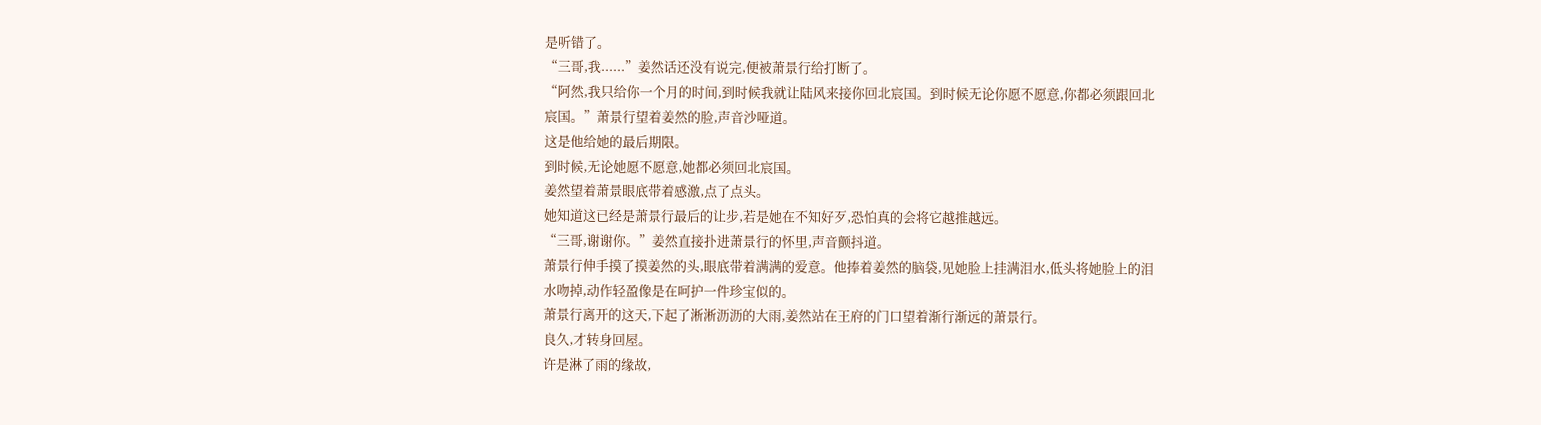是听错了。
“三哥,我......”姜然话还没有说完,便被萧景行给打断了。
“阿然,我只给你一个月的时间,到时候我就让陆风来接你回北宸国。到时候无论你愿不愿意,你都必须跟回北宸国。”萧景行望着姜然的脸,声音沙哑道。
这是他给她的最后期限。
到时候,无论她愿不愿意,她都必须回北宸国。
姜然望着萧景眼底带着感激,点了点头。
她知道这已经是萧景行最后的让步,若是她在不知好歹,恐怕真的会将它越推越远。
“三哥,谢谢你。”姜然直接扑进萧景行的怀里,声音颤抖道。
萧景行伸手摸了摸姜然的头,眼底带着满满的爱意。他捧着姜然的脑袋,见她脸上挂满泪水,低头将她脸上的泪水吻掉,动作轻盈像是在呵护一件珍宝似的。
萧景行离开的这天,下起了淅淅沥沥的大雨,姜然站在王府的门口望着渐行渐远的萧景行。
良久,才转身回屋。
许是淋了雨的缘故,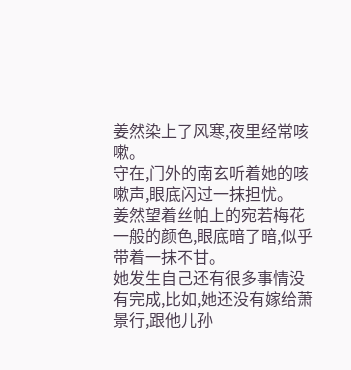姜然染上了风寒,夜里经常咳嗽。
守在,门外的南玄听着她的咳嗽声,眼底闪过一抹担忧。
姜然望着丝帕上的宛若梅花一般的颜色,眼底暗了暗,似乎带着一抹不甘。
她发生自己还有很多事情没有完成,比如,她还没有嫁给萧景行,跟他儿孙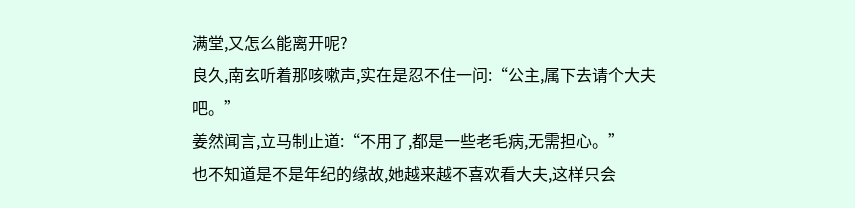满堂,又怎么能离开呢?
良久,南玄听着那咳嗽声,实在是忍不住一问:“公主,属下去请个大夫吧。”
姜然闻言,立马制止道:“不用了,都是一些老毛病,无需担心。”
也不知道是不是年纪的缘故,她越来越不喜欢看大夫,这样只会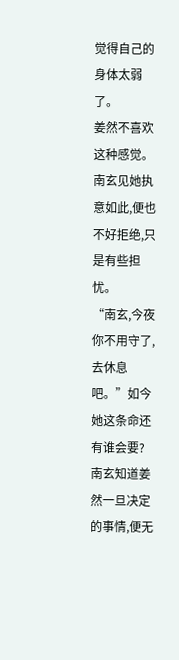觉得自己的身体太弱了。
姜然不喜欢这种感觉。
南玄见她执意如此,便也不好拒绝,只是有些担忧。
“南玄,今夜你不用守了,去休息吧。”如今她这条命还有谁会要?
南玄知道姜然一旦决定的事情,便无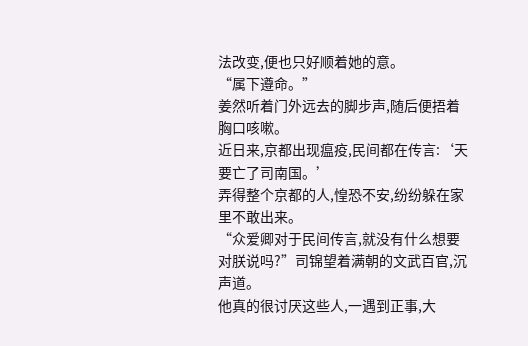法改变,便也只好顺着她的意。
“属下遵命。”
姜然听着门外远去的脚步声,随后便捂着胸口咳嗽。
近日来,京都出现瘟疫,民间都在传言:‘天要亡了司南国。’
弄得整个京都的人,惶恐不安,纷纷躲在家里不敢出来。
“众爱卿对于民间传言,就没有什么想要对朕说吗?”司锦望着满朝的文武百官,沉声道。
他真的很讨厌这些人,一遇到正事,大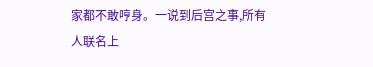家都不敢哼身。一说到后宫之事,所有人联名上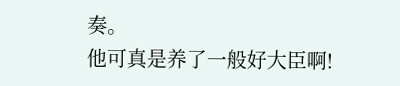奏。
他可真是养了一般好大臣啊!